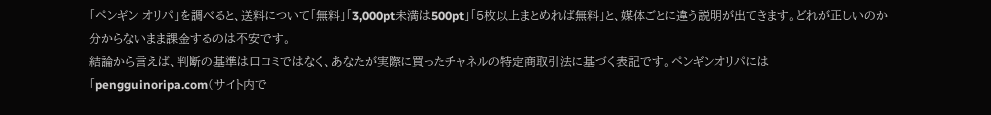「ペンギン オリパ」を調べると、送料について「無料」「3,000pt未満は500pt」「5枚以上まとめれば無料」と、媒体ごとに違う説明が出てきます。どれが正しいのか分からないまま課金するのは不安です。
結論から言えば、判断の基準は口コミではなく、あなたが実際に買ったチャネルの特定商取引法に基づく表記です。ペンギンオリパには「pengguinoripa.com(サイト内で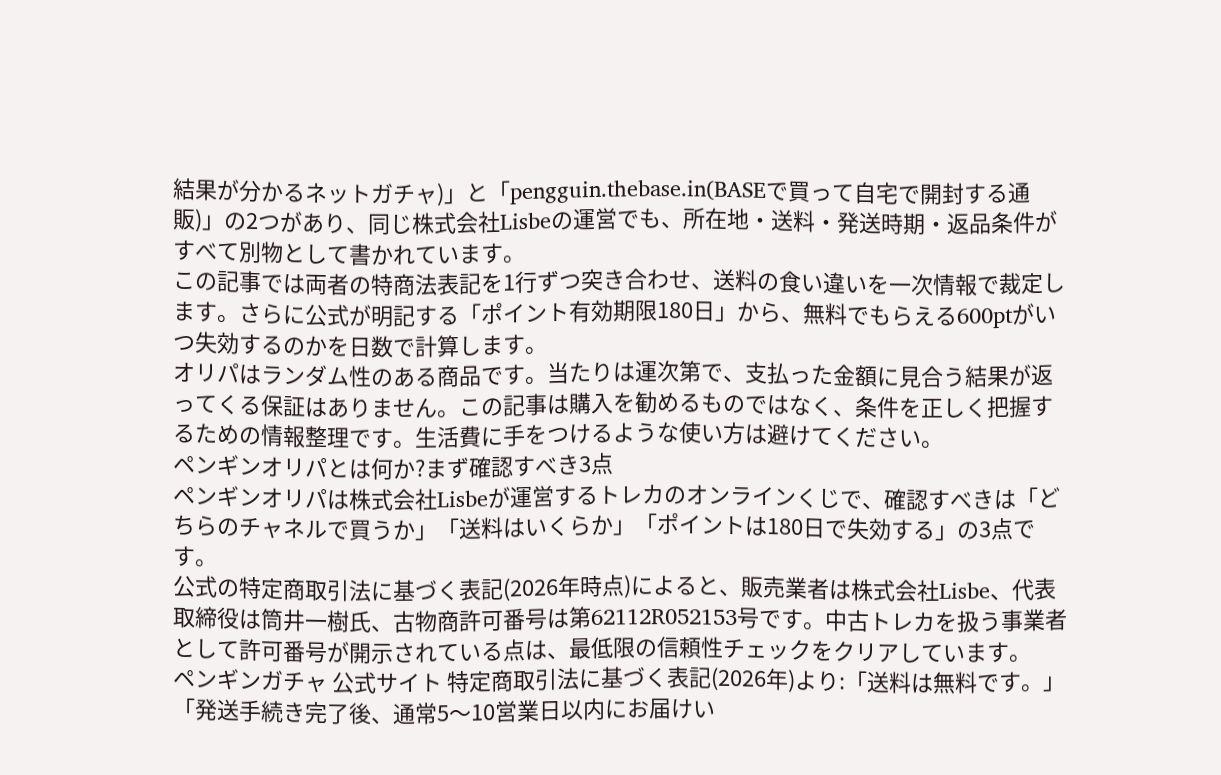結果が分かるネットガチャ)」と「pengguin.thebase.in(BASEで買って自宅で開封する通販)」の2つがあり、同じ株式会社Lisbeの運営でも、所在地・送料・発送時期・返品条件がすべて別物として書かれています。
この記事では両者の特商法表記を1行ずつ突き合わせ、送料の食い違いを一次情報で裁定します。さらに公式が明記する「ポイント有効期限180日」から、無料でもらえる600ptがいつ失効するのかを日数で計算します。
オリパはランダム性のある商品です。当たりは運次第で、支払った金額に見合う結果が返ってくる保証はありません。この記事は購入を勧めるものではなく、条件を正しく把握するための情報整理です。生活費に手をつけるような使い方は避けてください。
ペンギンオリパとは何か?まず確認すべき3点
ペンギンオリパは株式会社Lisbeが運営するトレカのオンラインくじで、確認すべきは「どちらのチャネルで買うか」「送料はいくらか」「ポイントは180日で失効する」の3点です。
公式の特定商取引法に基づく表記(2026年時点)によると、販売業者は株式会社Lisbe、代表取締役は筒井一樹氏、古物商許可番号は第62112R052153号です。中古トレカを扱う事業者として許可番号が開示されている点は、最低限の信頼性チェックをクリアしています。
ペンギンガチャ 公式サイト 特定商取引法に基づく表記(2026年)より:「送料は無料です。」「発送手続き完了後、通常5〜10営業日以内にお届けい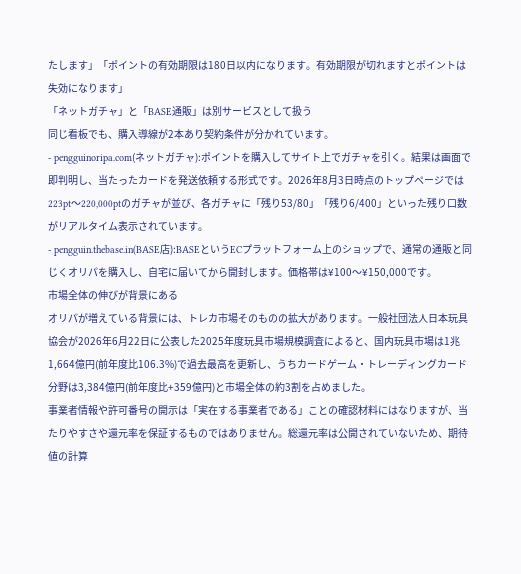たします」「ポイントの有効期限は180日以内になります。有効期限が切れますとポイントは失効になります」
「ネットガチャ」と「BASE通販」は別サービスとして扱う
同じ看板でも、購入導線が2本あり契約条件が分かれています。
- pengguinoripa.com(ネットガチャ):ポイントを購入してサイト上でガチャを引く。結果は画面で即判明し、当たったカードを発送依頼する形式です。2026年8月3日時点のトップページでは223pt〜220,000ptのガチャが並び、各ガチャに「残り53/80」「残り6/400」といった残り口数がリアルタイム表示されています。
- pengguin.thebase.in(BASE店):BASEというECプラットフォーム上のショップで、通常の通販と同じくオリパを購入し、自宅に届いてから開封します。価格帯は¥100〜¥150,000です。
市場全体の伸びが背景にある
オリパが増えている背景には、トレカ市場そのものの拡大があります。一般社団法人日本玩具協会が2026年6月22日に公表した2025年度玩具市場規模調査によると、国内玩具市場は1兆1,664億円(前年度比106.3%)で過去最高を更新し、うちカードゲーム・トレーディングカード分野は3,384億円(前年度比+359億円)と市場全体の約3割を占めました。
事業者情報や許可番号の開示は「実在する事業者である」ことの確認材料にはなりますが、当たりやすさや還元率を保証するものではありません。総還元率は公開されていないため、期待値の計算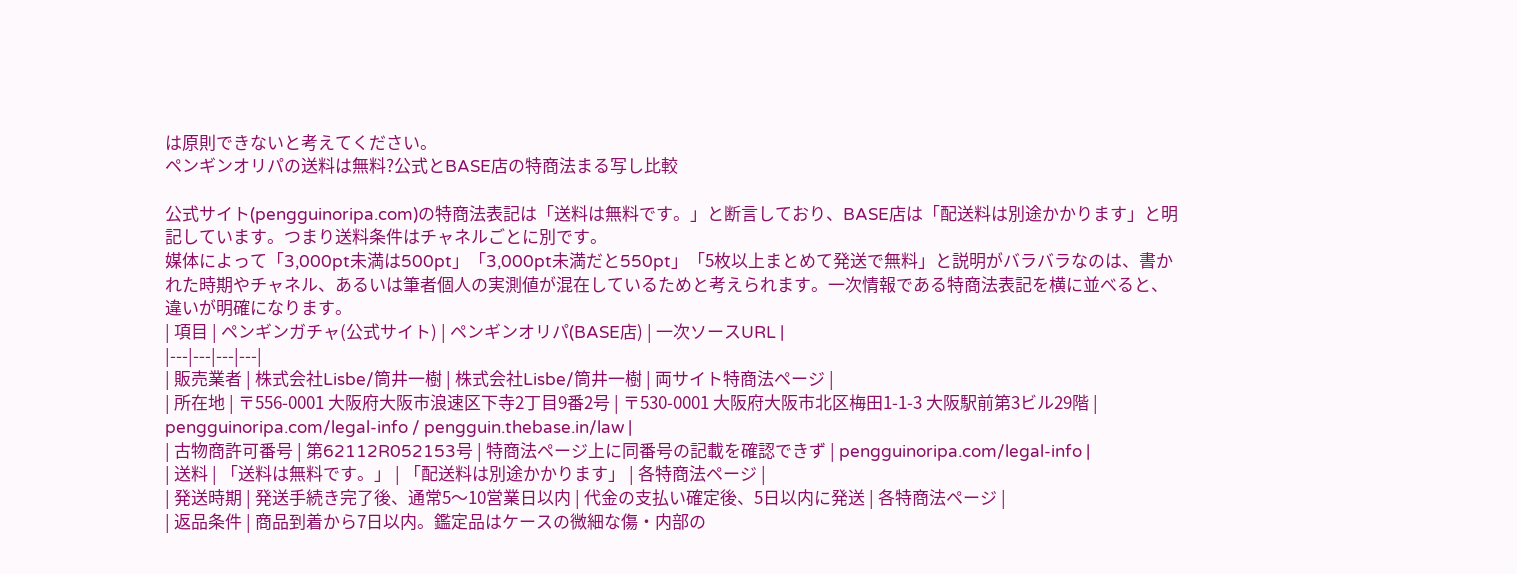は原則できないと考えてください。
ペンギンオリパの送料は無料?公式とBASE店の特商法まる写し比較

公式サイト(pengguinoripa.com)の特商法表記は「送料は無料です。」と断言しており、BASE店は「配送料は別途かかります」と明記しています。つまり送料条件はチャネルごとに別です。
媒体によって「3,000pt未満は500pt」「3,000pt未満だと550pt」「5枚以上まとめて発送で無料」と説明がバラバラなのは、書かれた時期やチャネル、あるいは筆者個人の実測値が混在しているためと考えられます。一次情報である特商法表記を横に並べると、違いが明確になります。
| 項目 | ペンギンガチャ(公式サイト) | ペンギンオリパ(BASE店) | 一次ソースURL |
|---|---|---|---|
| 販売業者 | 株式会社Lisbe/筒井一樹 | 株式会社Lisbe/筒井一樹 | 両サイト特商法ページ |
| 所在地 | 〒556-0001 大阪府大阪市浪速区下寺2丁目9番2号 | 〒530-0001 大阪府大阪市北区梅田1-1-3 大阪駅前第3ビル29階 | pengguinoripa.com/legal-info / pengguin.thebase.in/law |
| 古物商許可番号 | 第62112R052153号 | 特商法ページ上に同番号の記載を確認できず | pengguinoripa.com/legal-info |
| 送料 | 「送料は無料です。」 | 「配送料は別途かかります」 | 各特商法ページ |
| 発送時期 | 発送手続き完了後、通常5〜10営業日以内 | 代金の支払い確定後、5日以内に発送 | 各特商法ページ |
| 返品条件 | 商品到着から7日以内。鑑定品はケースの微細な傷・内部の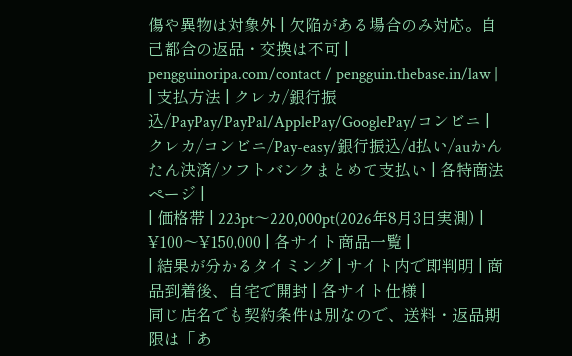傷や異物は対象外 | 欠陥がある場合のみ対応。自己都合の返品・交換は不可 | pengguinoripa.com/contact / pengguin.thebase.in/law |
| 支払方法 | クレカ/銀行振込/PayPay/PayPal/ApplePay/GooglePay/コンビニ | クレカ/コンビニ/Pay-easy/銀行振込/d払い/auかんたん決済/ソフトバンクまとめて支払い | 各特商法ページ |
| 価格帯 | 223pt〜220,000pt(2026年8月3日実測) | ¥100〜¥150,000 | 各サイト商品一覧 |
| 結果が分かるタイミング | サイト内で即判明 | 商品到着後、自宅で開封 | 各サイト仕様 |
同じ店名でも契約条件は別なので、送料・返品期限は「あ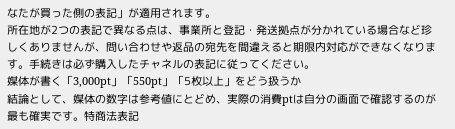なたが買った側の表記」が適用されます。
所在地が2つの表記で異なる点は、事業所と登記・発送拠点が分かれている場合など珍しくありませんが、問い合わせや返品の宛先を間違えると期限内対応ができなくなります。手続きは必ず購入したチャネルの表記に従ってください。
媒体が書く「3,000pt」「550pt」「5枚以上」をどう扱うか
結論として、媒体の数字は参考値にとどめ、実際の消費ptは自分の画面で確認するのが最も確実です。特商法表記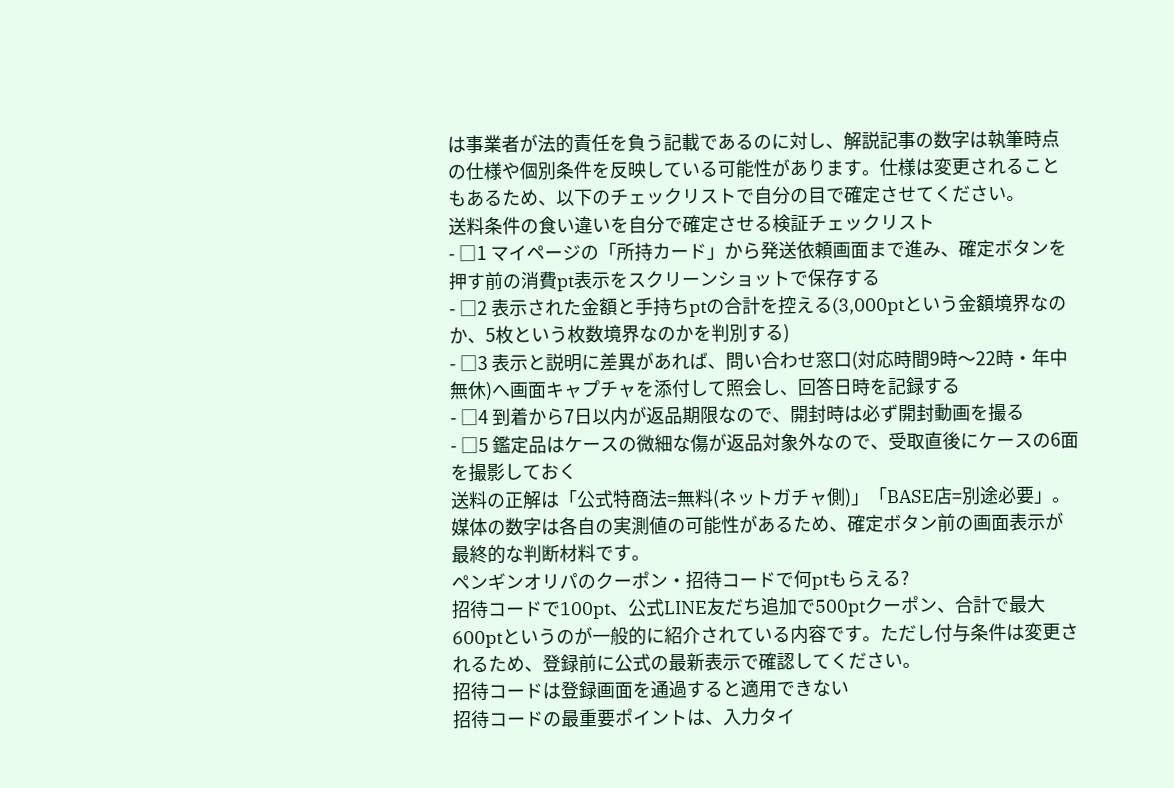は事業者が法的責任を負う記載であるのに対し、解説記事の数字は執筆時点の仕様や個別条件を反映している可能性があります。仕様は変更されることもあるため、以下のチェックリストで自分の目で確定させてください。
送料条件の食い違いを自分で確定させる検証チェックリスト
- □1 マイページの「所持カード」から発送依頼画面まで進み、確定ボタンを押す前の消費pt表示をスクリーンショットで保存する
- □2 表示された金額と手持ちptの合計を控える(3,000ptという金額境界なのか、5枚という枚数境界なのかを判別する)
- □3 表示と説明に差異があれば、問い合わせ窓口(対応時間9時〜22時・年中無休)へ画面キャプチャを添付して照会し、回答日時を記録する
- □4 到着から7日以内が返品期限なので、開封時は必ず開封動画を撮る
- □5 鑑定品はケースの微細な傷が返品対象外なので、受取直後にケースの6面を撮影しておく
送料の正解は「公式特商法=無料(ネットガチャ側)」「BASE店=別途必要」。媒体の数字は各自の実測値の可能性があるため、確定ボタン前の画面表示が最終的な判断材料です。
ペンギンオリパのクーポン・招待コードで何ptもらえる?
招待コードで100pt、公式LINE友だち追加で500ptクーポン、合計で最大600ptというのが一般的に紹介されている内容です。ただし付与条件は変更されるため、登録前に公式の最新表示で確認してください。
招待コードは登録画面を通過すると適用できない
招待コードの最重要ポイントは、入力タイ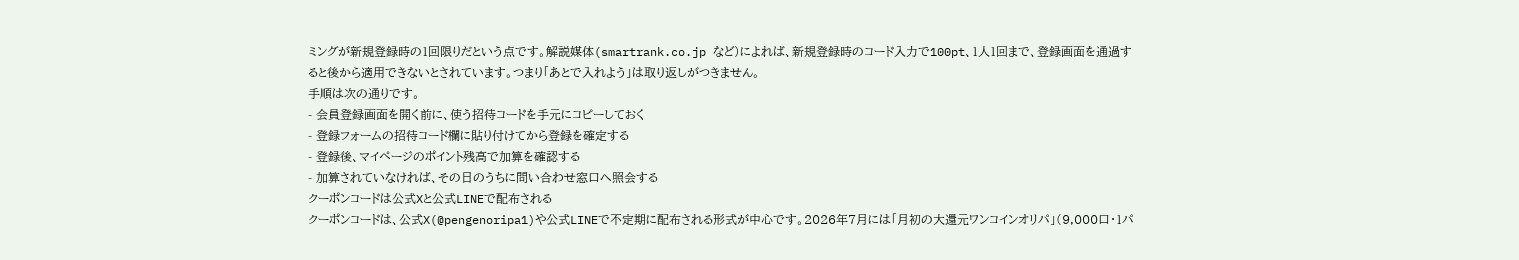ミングが新規登録時の1回限りだという点です。解説媒体(smartrank.co.jp など)によれば、新規登録時のコード入力で100pt、1人1回まで、登録画面を通過すると後から適用できないとされています。つまり「あとで入れよう」は取り返しがつきません。
手順は次の通りです。
- 会員登録画面を開く前に、使う招待コードを手元にコピーしておく
- 登録フォームの招待コード欄に貼り付けてから登録を確定する
- 登録後、マイページのポイント残高で加算を確認する
- 加算されていなければ、その日のうちに問い合わせ窓口へ照会する
クーポンコードは公式Xと公式LINEで配布される
クーポンコードは、公式X(@pengenoripa1)や公式LINEで不定期に配布される形式が中心です。2026年7月には「月初の大還元ワンコインオリパ」(9,000口・1パ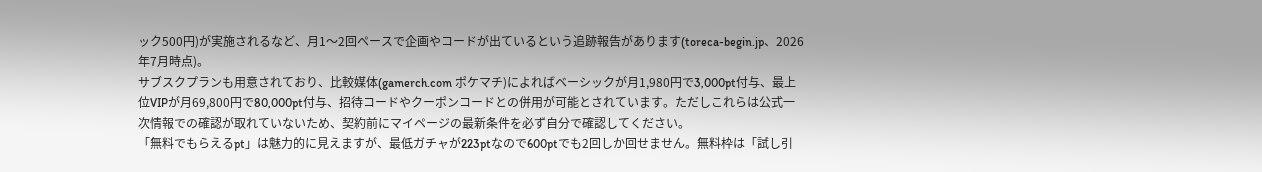ック500円)が実施されるなど、月1〜2回ペースで企画やコードが出ているという追跡報告があります(toreca-begin.jp、2026年7月時点)。
サブスクプランも用意されており、比較媒体(gamerch.com ポケマチ)によればベーシックが月1,980円で3,000pt付与、最上位VIPが月69,800円で80,000pt付与、招待コードやクーポンコードとの併用が可能とされています。ただしこれらは公式一次情報での確認が取れていないため、契約前にマイページの最新条件を必ず自分で確認してください。
「無料でもらえるpt」は魅力的に見えますが、最低ガチャが223ptなので600ptでも2回しか回せません。無料枠は「試し引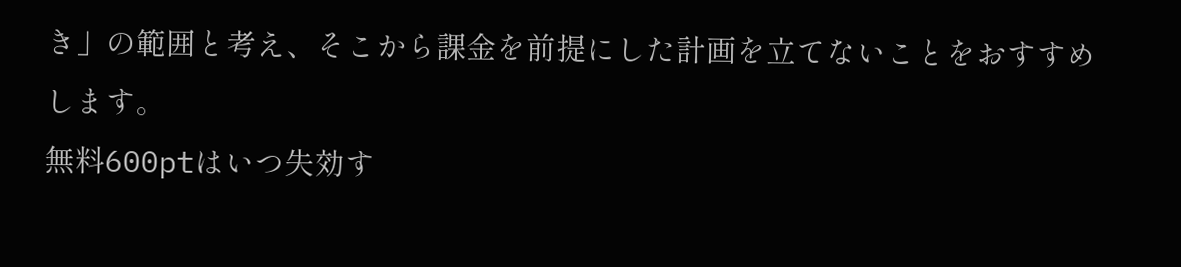き」の範囲と考え、そこから課金を前提にした計画を立てないことをおすすめします。
無料600ptはいつ失効す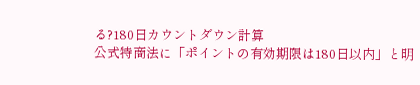る?180日カウントダウン計算
公式特商法に「ポイントの有効期限は180日以内」と明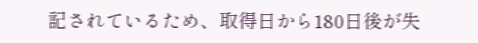記されているため、取得日から180日後が失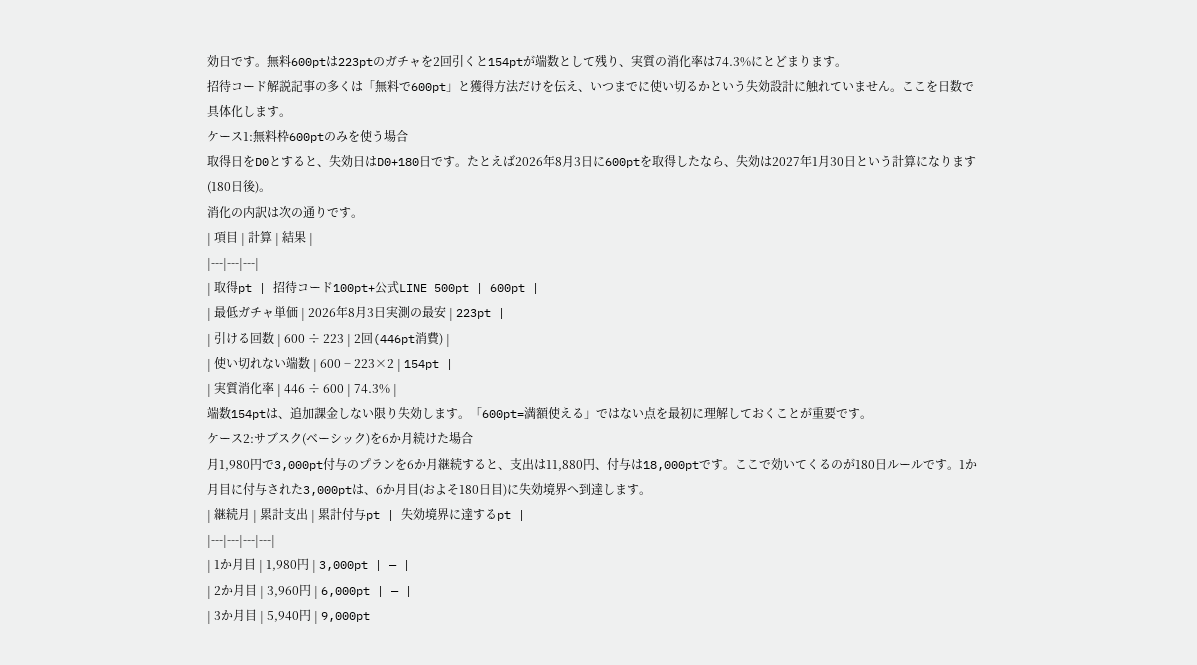効日です。無料600ptは223ptのガチャを2回引くと154ptが端数として残り、実質の消化率は74.3%にとどまります。
招待コード解説記事の多くは「無料で600pt」と獲得方法だけを伝え、いつまでに使い切るかという失効設計に触れていません。ここを日数で具体化します。
ケース1:無料枠600ptのみを使う場合
取得日をD0とすると、失効日はD0+180日です。たとえば2026年8月3日に600ptを取得したなら、失効は2027年1月30日という計算になります(180日後)。
消化の内訳は次の通りです。
| 項目 | 計算 | 結果 |
|---|---|---|
| 取得pt | 招待コード100pt+公式LINE 500pt | 600pt |
| 最低ガチャ単価 | 2026年8月3日実測の最安 | 223pt |
| 引ける回数 | 600 ÷ 223 | 2回(446pt消費) |
| 使い切れない端数 | 600 − 223×2 | 154pt |
| 実質消化率 | 446 ÷ 600 | 74.3% |
端数154ptは、追加課金しない限り失効します。「600pt=満額使える」ではない点を最初に理解しておくことが重要です。
ケース2:サブスク(ベーシック)を6か月続けた場合
月1,980円で3,000pt付与のプランを6か月継続すると、支出は11,880円、付与は18,000ptです。ここで効いてくるのが180日ルールです。1か月目に付与された3,000ptは、6か月目(およそ180日目)に失効境界へ到達します。
| 継続月 | 累計支出 | 累計付与pt | 失効境界に達するpt |
|---|---|---|---|
| 1か月目 | 1,980円 | 3,000pt | — |
| 2か月目 | 3,960円 | 6,000pt | — |
| 3か月目 | 5,940円 | 9,000pt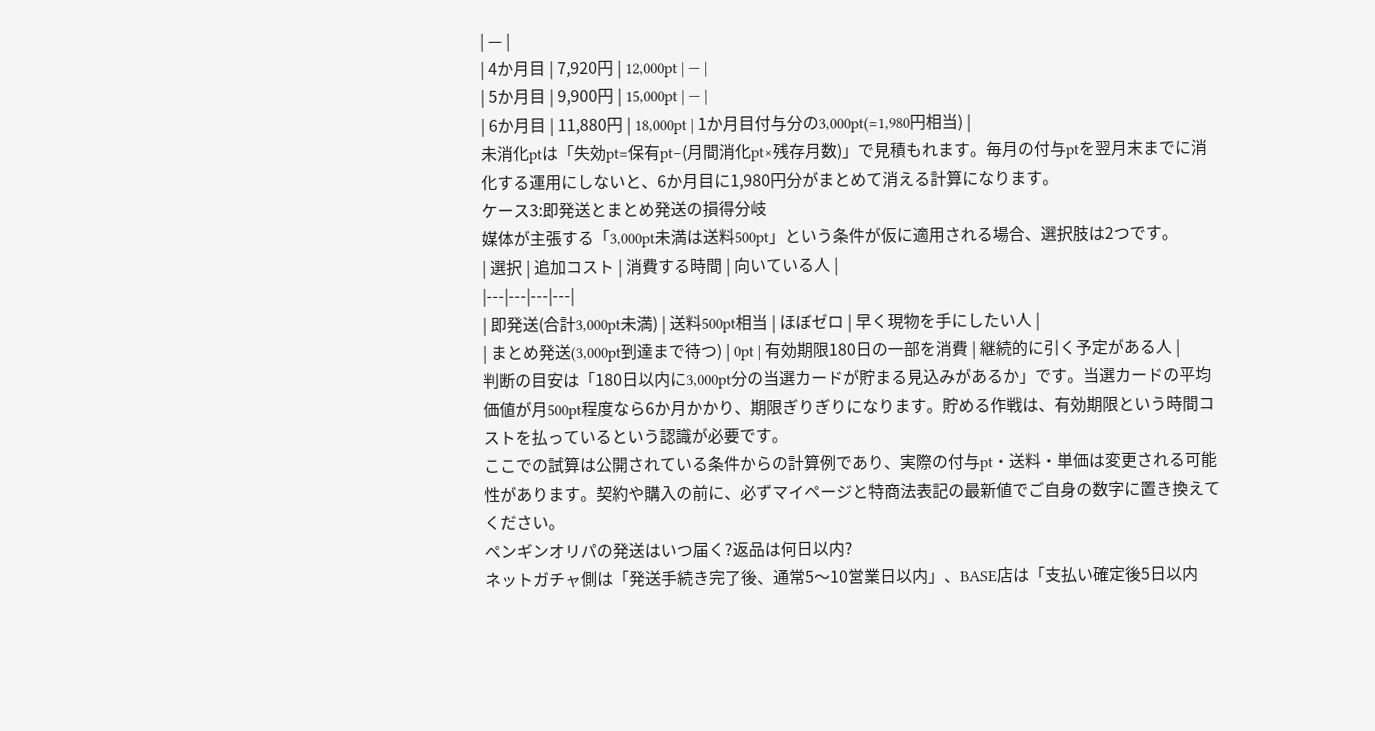| — |
| 4か月目 | 7,920円 | 12,000pt | — |
| 5か月目 | 9,900円 | 15,000pt | — |
| 6か月目 | 11,880円 | 18,000pt | 1か月目付与分の3,000pt(=1,980円相当) |
未消化ptは「失効pt=保有pt−(月間消化pt×残存月数)」で見積もれます。毎月の付与ptを翌月末までに消化する運用にしないと、6か月目に1,980円分がまとめて消える計算になります。
ケース3:即発送とまとめ発送の損得分岐
媒体が主張する「3,000pt未満は送料500pt」という条件が仮に適用される場合、選択肢は2つです。
| 選択 | 追加コスト | 消費する時間 | 向いている人 |
|---|---|---|---|
| 即発送(合計3,000pt未満) | 送料500pt相当 | ほぼゼロ | 早く現物を手にしたい人 |
| まとめ発送(3,000pt到達まで待つ) | 0pt | 有効期限180日の一部を消費 | 継続的に引く予定がある人 |
判断の目安は「180日以内に3,000pt分の当選カードが貯まる見込みがあるか」です。当選カードの平均価値が月500pt程度なら6か月かかり、期限ぎりぎりになります。貯める作戦は、有効期限という時間コストを払っているという認識が必要です。
ここでの試算は公開されている条件からの計算例であり、実際の付与pt・送料・単価は変更される可能性があります。契約や購入の前に、必ずマイページと特商法表記の最新値でご自身の数字に置き換えてください。
ペンギンオリパの発送はいつ届く?返品は何日以内?
ネットガチャ側は「発送手続き完了後、通常5〜10営業日以内」、BASE店は「支払い確定後5日以内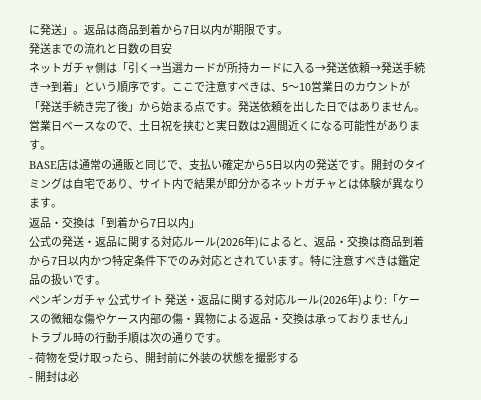に発送」。返品は商品到着から7日以内が期限です。
発送までの流れと日数の目安
ネットガチャ側は「引く→当選カードが所持カードに入る→発送依頼→発送手続き→到着」という順序です。ここで注意すべきは、5〜10営業日のカウントが「発送手続き完了後」から始まる点です。発送依頼を出した日ではありません。営業日ベースなので、土日祝を挟むと実日数は2週間近くになる可能性があります。
BASE店は通常の通販と同じで、支払い確定から5日以内の発送です。開封のタイミングは自宅であり、サイト内で結果が即分かるネットガチャとは体験が異なります。
返品・交換は「到着から7日以内」
公式の発送・返品に関する対応ルール(2026年)によると、返品・交換は商品到着から7日以内かつ特定条件下でのみ対応とされています。特に注意すべきは鑑定品の扱いです。
ペンギンガチャ 公式サイト 発送・返品に関する対応ルール(2026年)より:「ケースの微細な傷やケース内部の傷・異物による返品・交換は承っておりません」
トラブル時の行動手順は次の通りです。
- 荷物を受け取ったら、開封前に外装の状態を撮影する
- 開封は必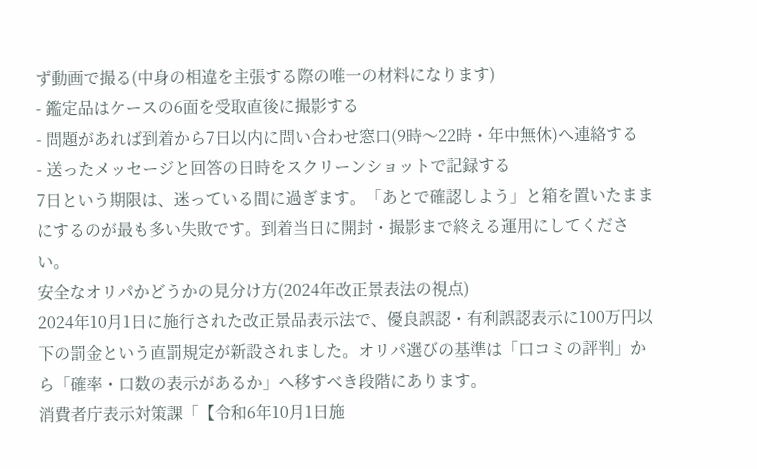ず動画で撮る(中身の相違を主張する際の唯一の材料になります)
- 鑑定品はケースの6面を受取直後に撮影する
- 問題があれば到着から7日以内に問い合わせ窓口(9時〜22時・年中無休)へ連絡する
- 送ったメッセージと回答の日時をスクリーンショットで記録する
7日という期限は、迷っている間に過ぎます。「あとで確認しよう」と箱を置いたままにするのが最も多い失敗です。到着当日に開封・撮影まで終える運用にしてください。
安全なオリパかどうかの見分け方(2024年改正景表法の視点)
2024年10月1日に施行された改正景品表示法で、優良誤認・有利誤認表示に100万円以下の罰金という直罰規定が新設されました。オリパ選びの基準は「口コミの評判」から「確率・口数の表示があるか」へ移すべき段階にあります。
消費者庁表示対策課「【令和6年10月1日施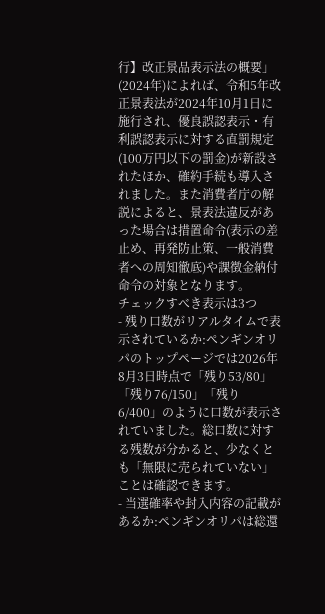行】改正景品表示法の概要」(2024年)によれば、令和5年改正景表法が2024年10月1日に施行され、優良誤認表示・有利誤認表示に対する直罰規定(100万円以下の罰金)が新設されたほか、確約手続も導入されました。また消費者庁の解説によると、景表法違反があった場合は措置命令(表示の差止め、再発防止策、一般消費者への周知徹底)や課徴金納付命令の対象となります。
チェックすべき表示は3つ
- 残り口数がリアルタイムで表示されているか:ペンギンオリパのトップページでは2026年8月3日時点で「残り53/80」「残り76/150」「残り6/400」のように口数が表示されていました。総口数に対する残数が分かると、少なくとも「無限に売られていない」ことは確認できます。
- 当選確率や封入内容の記載があるか:ペンギンオリパは総還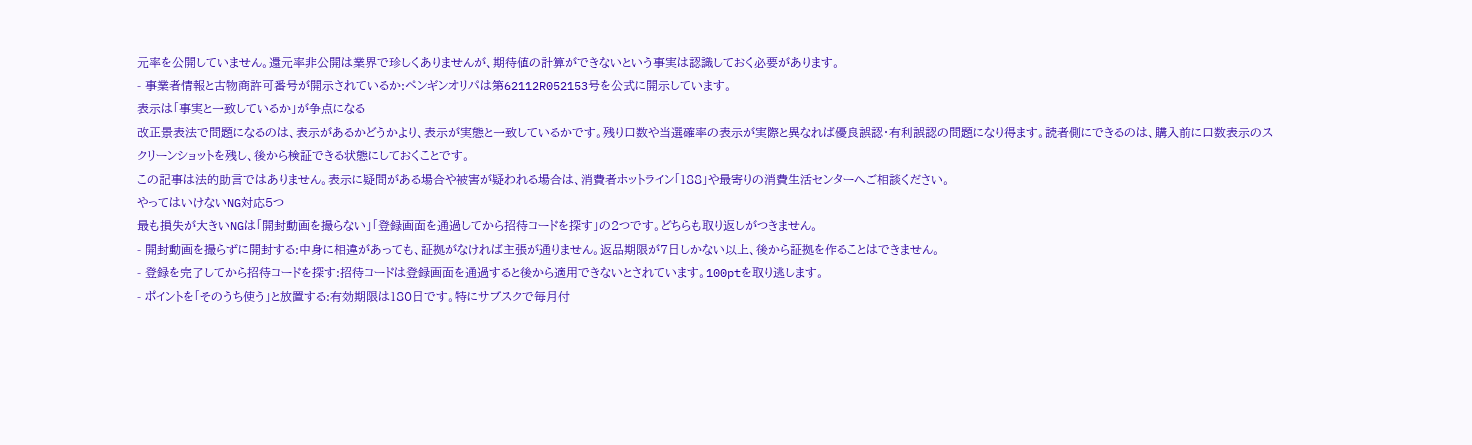元率を公開していません。還元率非公開は業界で珍しくありませんが、期待値の計算ができないという事実は認識しておく必要があります。
- 事業者情報と古物商許可番号が開示されているか:ペンギンオリパは第62112R052153号を公式に開示しています。
表示は「事実と一致しているか」が争点になる
改正景表法で問題になるのは、表示があるかどうかより、表示が実態と一致しているかです。残り口数や当選確率の表示が実際と異なれば優良誤認・有利誤認の問題になり得ます。読者側にできるのは、購入前に口数表示のスクリーンショットを残し、後から検証できる状態にしておくことです。
この記事は法的助言ではありません。表示に疑問がある場合や被害が疑われる場合は、消費者ホットライン「188」や最寄りの消費生活センターへご相談ください。
やってはいけないNG対応5つ
最も損失が大きいNGは「開封動画を撮らない」「登録画面を通過してから招待コードを探す」の2つです。どちらも取り返しがつきません。
- 開封動画を撮らずに開封する:中身に相違があっても、証拠がなければ主張が通りません。返品期限が7日しかない以上、後から証拠を作ることはできません。
- 登録を完了してから招待コードを探す:招待コードは登録画面を通過すると後から適用できないとされています。100ptを取り逃します。
- ポイントを「そのうち使う」と放置する:有効期限は180日です。特にサブスクで毎月付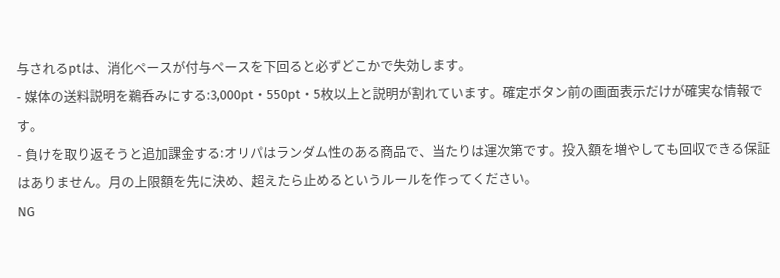与されるptは、消化ペースが付与ペースを下回ると必ずどこかで失効します。
- 媒体の送料説明を鵜呑みにする:3,000pt・550pt・5枚以上と説明が割れています。確定ボタン前の画面表示だけが確実な情報です。
- 負けを取り返そうと追加課金する:オリパはランダム性のある商品で、当たりは運次第です。投入額を増やしても回収できる保証はありません。月の上限額を先に決め、超えたら止めるというルールを作ってください。
NG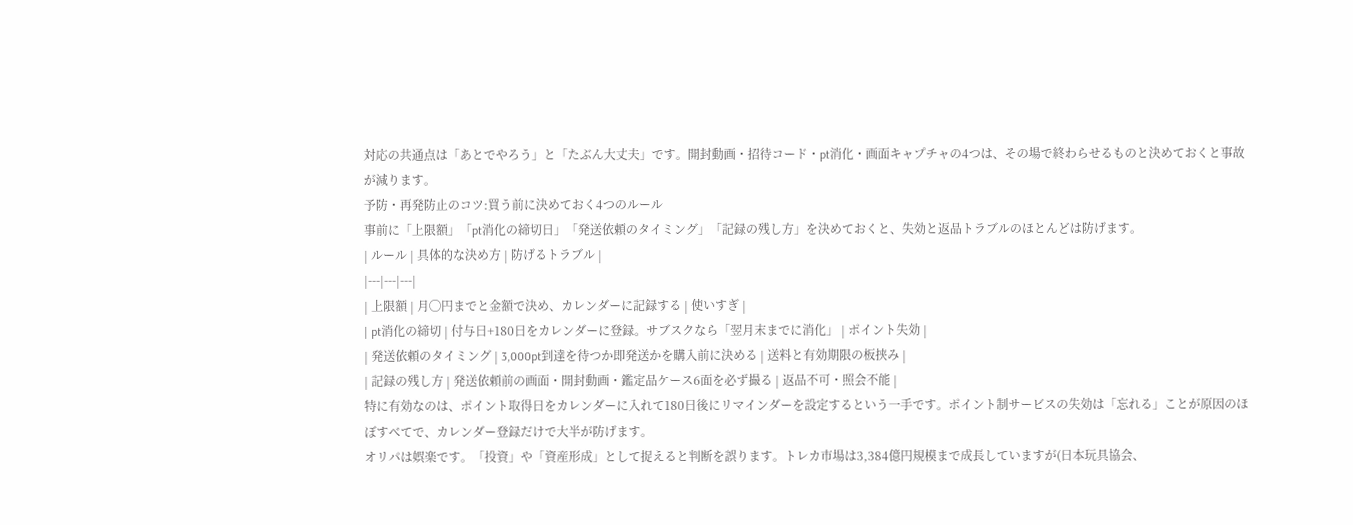対応の共通点は「あとでやろう」と「たぶん大丈夫」です。開封動画・招待コード・pt消化・画面キャプチャの4つは、その場で終わらせるものと決めておくと事故が減ります。
予防・再発防止のコツ:買う前に決めておく4つのルール
事前に「上限額」「pt消化の締切日」「発送依頼のタイミング」「記録の残し方」を決めておくと、失効と返品トラブルのほとんどは防げます。
| ルール | 具体的な決め方 | 防げるトラブル |
|---|---|---|
| 上限額 | 月◯円までと金額で決め、カレンダーに記録する | 使いすぎ |
| pt消化の締切 | 付与日+180日をカレンダーに登録。サブスクなら「翌月末までに消化」 | ポイント失効 |
| 発送依頼のタイミング | 3,000pt到達を待つか即発送かを購入前に決める | 送料と有効期限の板挟み |
| 記録の残し方 | 発送依頼前の画面・開封動画・鑑定品ケース6面を必ず撮る | 返品不可・照会不能 |
特に有効なのは、ポイント取得日をカレンダーに入れて180日後にリマインダーを設定するという一手です。ポイント制サービスの失効は「忘れる」ことが原因のほぼすべてで、カレンダー登録だけで大半が防げます。
オリパは娯楽です。「投資」や「資産形成」として捉えると判断を誤ります。トレカ市場は3,384億円規模まで成長していますが(日本玩具協会、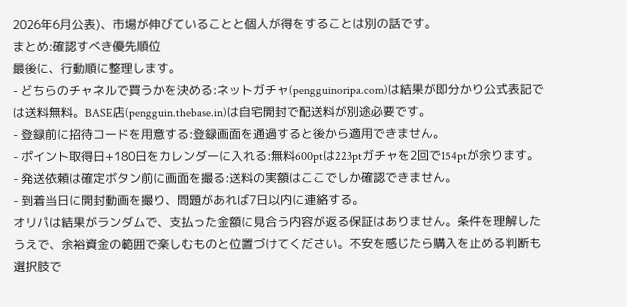2026年6月公表)、市場が伸びていることと個人が得をすることは別の話です。
まとめ:確認すべき優先順位
最後に、行動順に整理します。
- どちらのチャネルで買うかを決める:ネットガチャ(pengguinoripa.com)は結果が即分かり公式表記では送料無料。BASE店(pengguin.thebase.in)は自宅開封で配送料が別途必要です。
- 登録前に招待コードを用意する:登録画面を通過すると後から適用できません。
- ポイント取得日+180日をカレンダーに入れる:無料600ptは223ptガチャを2回で154ptが余ります。
- 発送依頼は確定ボタン前に画面を撮る:送料の実額はここでしか確認できません。
- 到着当日に開封動画を撮り、問題があれば7日以内に連絡する。
オリパは結果がランダムで、支払った金額に見合う内容が返る保証はありません。条件を理解したうえで、余裕資金の範囲で楽しむものと位置づけてください。不安を感じたら購入を止める判断も選択肢で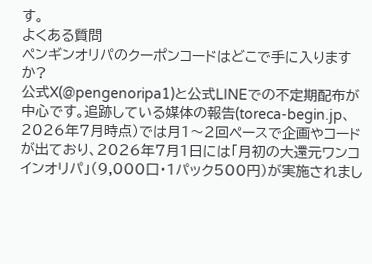す。
よくある質問
ペンギンオリパのクーポンコードはどこで手に入りますか?
公式X(@pengenoripa1)と公式LINEでの不定期配布が中心です。追跡している媒体の報告(toreca-begin.jp、2026年7月時点)では月1〜2回ペースで企画やコードが出ており、2026年7月1日には「月初の大還元ワンコインオリパ」(9,000口・1パック500円)が実施されまし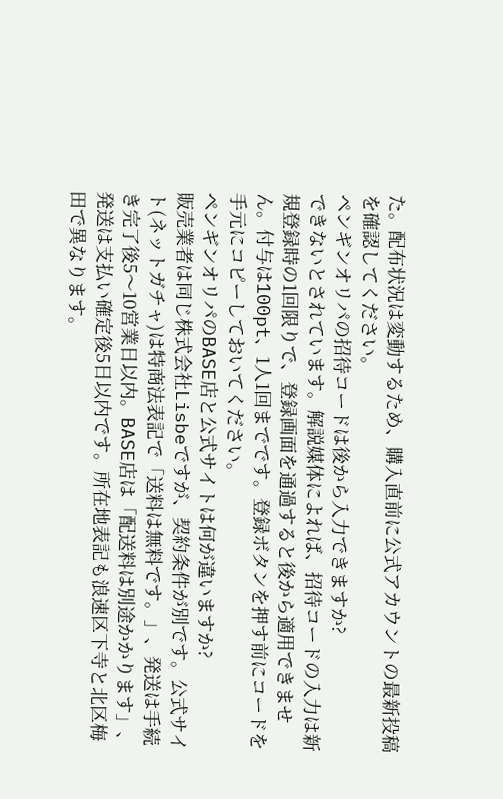た。配布状況は変動するため、購入直前に公式アカウントの最新投稿を確認してください。
ペンギンオリパの招待コードは後から入力できますか?
できないとされています。解説媒体によれば、招待コードの入力は新規登録時の1回限りで、登録画面を通過すると後から適用できません。付与は100pt、1人1回までです。登録ボタンを押す前にコードを手元にコピーしておいてください。
ペンギンオリパのBASE店と公式サイトは何が違いますか?
販売業者は同じ株式会社Lisbeですが、契約条件が別です。公式サイト(ネットガチャ)は特商法表記で「送料は無料です。」、発送は手続き完了後5〜10営業日以内。BASE店は「配送料は別途かかります」、発送は支払い確定後5日以内です。所在地表記も浪速区下寺と北区梅田で異なります。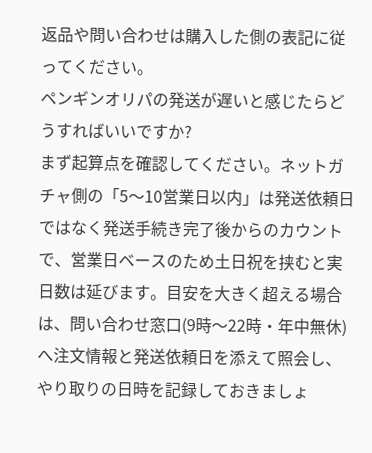返品や問い合わせは購入した側の表記に従ってください。
ペンギンオリパの発送が遅いと感じたらどうすればいいですか?
まず起算点を確認してください。ネットガチャ側の「5〜10営業日以内」は発送依頼日ではなく発送手続き完了後からのカウントで、営業日ベースのため土日祝を挟むと実日数は延びます。目安を大きく超える場合は、問い合わせ窓口(9時〜22時・年中無休)へ注文情報と発送依頼日を添えて照会し、やり取りの日時を記録しておきましょ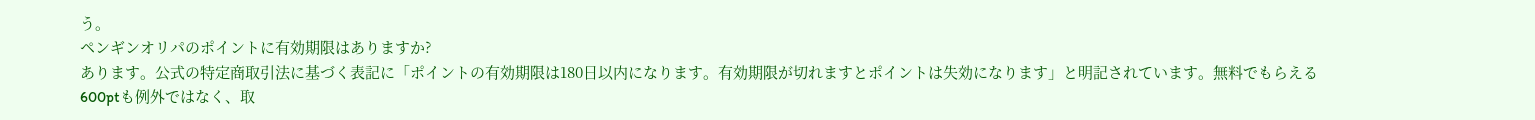う。
ペンギンオリパのポイントに有効期限はありますか?
あります。公式の特定商取引法に基づく表記に「ポイントの有効期限は180日以内になります。有効期限が切れますとポイントは失効になります」と明記されています。無料でもらえる600ptも例外ではなく、取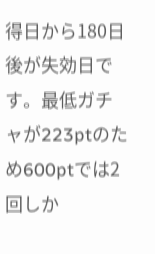得日から180日後が失効日です。最低ガチャが223ptのため600ptでは2回しか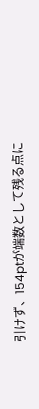引けず、154ptが端数として残る点に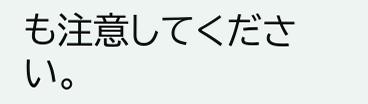も注意してください。